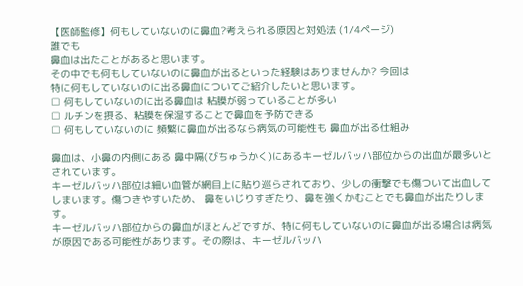【医師監修】何もしていないのに鼻血?考えられる原因と対処法 (1/4ページ)
誰でも
鼻血は出たことがあると思います。
その中でも何もしていないのに鼻血が出るといった経験はありませんか? 今回は
特に何もしていないのに出る鼻血についてご紹介したいと思います。
□ 何もしていないのに出る鼻血は 粘膜が弱っていることが多い
□ ルチンを摂る、粘膜を保湿することで鼻血を予防できる
□ 何もしていないのに 頻繁に鼻血が出るなら病気の可能性も 鼻血が出る仕組み

鼻血は、小鼻の内側にある 鼻中隔(びちゅうかく)にあるキーゼルバッハ部位からの出血が最多いとされています。
キーゼルバッハ部位は細い血管が網目上に貼り巡らされており、少しの衝撃でも傷ついて出血してしまいます。傷つきやすいため、 鼻をいじりすぎたり、鼻を強くかむことでも鼻血が出たりします。
キーゼルバッハ部位からの鼻血がほとんどですが、特に何もしていないのに鼻血が出る場合は病気が原因である可能性があります。その際は、キーゼルバッハ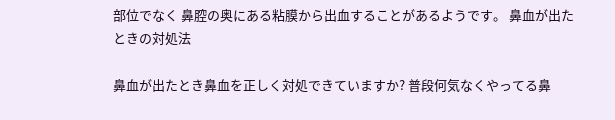部位でなく 鼻腔の奥にある粘膜から出血することがあるようです。 鼻血が出たときの対処法

鼻血が出たとき鼻血を正しく対処できていますか? 普段何気なくやってる鼻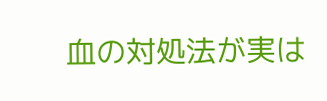血の対処法が実は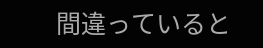間違っていると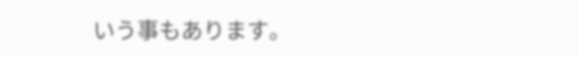いう事もあります。